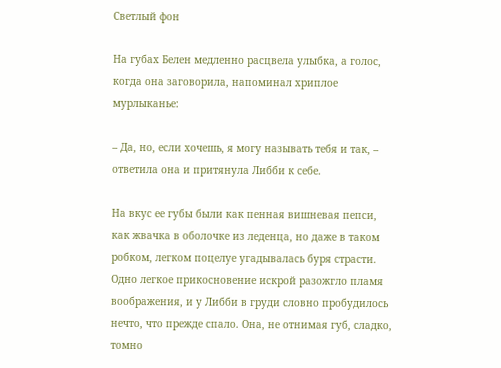Светлый фон

На губах Белен медленно расцвела улыбка, а голос, когда она заговорила, напоминал хриплое мурлыканье:

– Да, но, если хочешь, я могу называть тебя и так, – ответила она и притянула Либби к себе.

На вкус ее губы были как пенная вишневая пепси, как жвачка в оболочке из леденца, но даже в таком робком, легком поцелуе угадывалась буря страсти. Одно легкое прикосновение искрой разожгло пламя воображения, и у Либби в груди словно пробудилось нечто, что прежде спало. Она, не отнимая губ, сладко, томно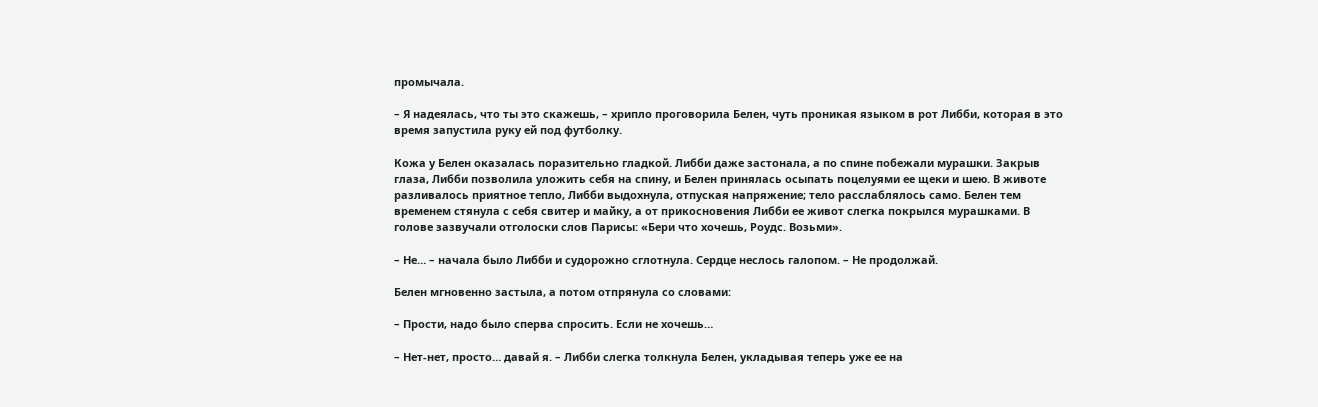промычала.

– Я надеялась, что ты это скажешь, – хрипло проговорила Белен, чуть проникая языком в рот Либби, которая в это время запустила руку ей под футболку.

Кожа у Белен оказалась поразительно гладкой. Либби даже застонала, а по спине побежали мурашки. Закрыв глаза, Либби позволила уложить себя на спину, и Белен принялась осыпать поцелуями ее щеки и шею. В животе разливалось приятное тепло, Либби выдохнула, отпуская напряжение; тело расслаблялось само. Белен тем временем стянула с себя свитер и майку, а от прикосновения Либби ее живот слегка покрылся мурашками. В голове зазвучали отголоски слов Парисы: «Бери что хочешь, Роудс. Возьми».

– Не… – начала было Либби и судорожно сглотнула. Сердце неслось галопом. – Не продолжай.

Белен мгновенно застыла, а потом отпрянула со словами:

– Прости, надо было сперва спросить. Если не хочешь…

– Нет-нет, просто… давай я. – Либби слегка толкнула Белен, укладывая теперь уже ее на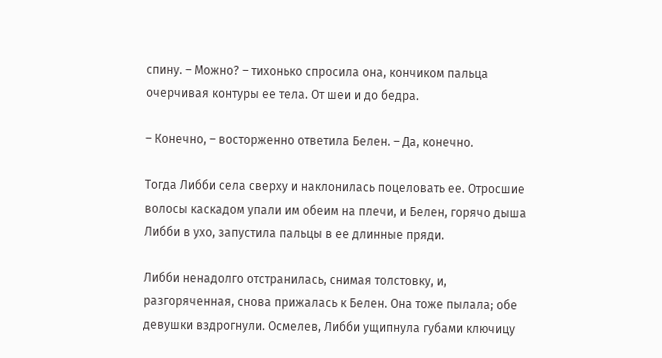спину. – Можно? – тихонько спросила она, кончиком пальца очерчивая контуры ее тела. От шеи и до бедра.

– Конечно, – восторженно ответила Белен. – Да, конечно.

Тогда Либби села сверху и наклонилась поцеловать ее. Отросшие волосы каскадом упали им обеим на плечи, и Белен, горячо дыша Либби в ухо, запустила пальцы в ее длинные пряди.

Либби ненадолго отстранилась, снимая толстовку, и, разгоряченная, снова прижалась к Белен. Она тоже пылала; обе девушки вздрогнули. Осмелев, Либби ущипнула губами ключицу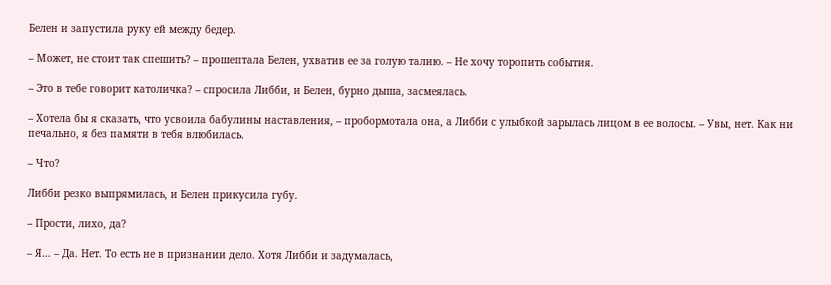Белен и запустила руку ей между бедер.

– Может, не стоит так спешить? – прошептала Белен, ухватив ее за голую талию. – Не хочу торопить события.

– Это в тебе говорит католичка? – спросила Либби, и Белен, бурно дыша, засмеялась.

– Хотела бы я сказать, что усвоила бабулины наставления, – пробормотала она, а Либби с улыбкой зарылась лицом в ее волосы. – Увы, нет. Как ни печально, я без памяти в тебя влюбилась.

– Что?

Либби резко выпрямилась, и Белен прикусила губу.

– Прости, лихо, да?

– Я… – Да. Нет. То есть не в признании дело. Хотя Либби и задумалась,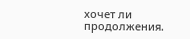хочет ли продолжения.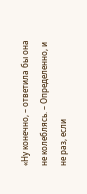«Ну конечно, – ответила бы она не колеблясь. – Определенно, и не раз, если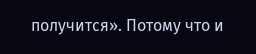получится». Потому что и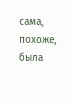сама, похоже, была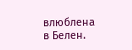влюблена в Белен.